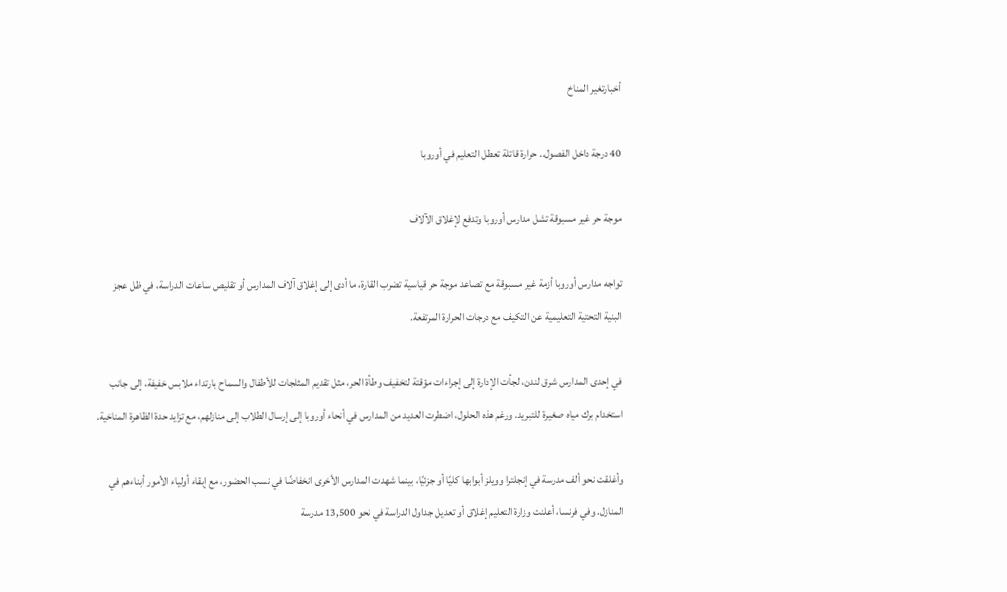أخبارتغير المناخ

40 درجة داخل الفصول.. حرارة قاتلة تعطل التعليم في أوروبا

موجة حر غير مسبوقة تشل مدارس أوروبا وتدفع لإغلاق الآلاف

تواجه مدارس أوروبا أزمة غير مسبوقة مع تصاعد موجة حر قياسية تضرب القارة، ما أدى إلى إغلاق آلاف المدارس أو تقليص ساعات الدراسة، في ظل عجز البنية التحتية التعليمية عن التكيف مع درجات الحرارة المرتفعة.

في إحدى المدارس شرق لندن، لجأت الإدارة إلى إجراءات مؤقتة لتخفيف وطأة الحر، مثل تقديم المثلجات للأطفال والسماح بارتداء ملابس خفيفة، إلى جانب استخدام برك مياه صغيرة للتبريد. ورغم هذه الحلول، اضطرت العديد من المدارس في أنحاء أوروبا إلى إرسال الطلاب إلى منازلهم، مع تزايد حدة الظاهرة المناخية.

وأغلقت نحو ألف مدرسة في إنجلترا وويلز أبوابها كليًا أو جزئيًا، بينما شهدت المدارس الأخرى انخفاضًا في نسب الحضور، مع إبقاء أولياء الأمور أبناءهم في المنازل. وفي فرنسا، أعلنت وزارة التعليم إغلاق أو تعديل جداول الدراسة في نحو 13,500 مدرسة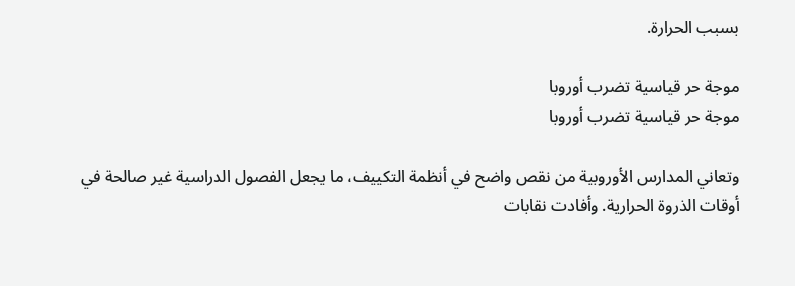بسبب الحرارة.

موجة حر قياسية تضرب أوروبا
موجة حر قياسية تضرب أوروبا

وتعاني المدارس الأوروبية من نقص واضح في أنظمة التكييف، ما يجعل الفصول الدراسية غير صالحة في أوقات الذروة الحرارية. وأفادت نقابات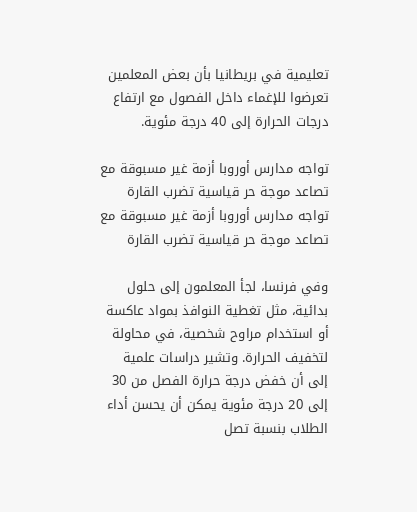تعليمية في بريطانيا بأن بعض المعلمين تعرضوا للإغماء داخل الفصول مع ارتفاع درجات الحرارة إلى 40 درجة مئوية.

تواجه مدارس أوروبا أزمة غير مسبوقة مع تصاعد موجة حر قياسية تضرب القارة
تواجه مدارس أوروبا أزمة غير مسبوقة مع تصاعد موجة حر قياسية تضرب القارة

وفي فرنسا، لجأ المعلمون إلى حلول بدائية، مثل تغطية النوافذ بمواد عاكسة أو استخدام مراوح شخصية، في محاولة لتخفيف الحرارة. وتشير دراسات علمية إلى أن خفض درجة حرارة الفصل من 30 إلى 20 درجة مئوية يمكن أن يحسن أداء الطلاب بنسبة تصل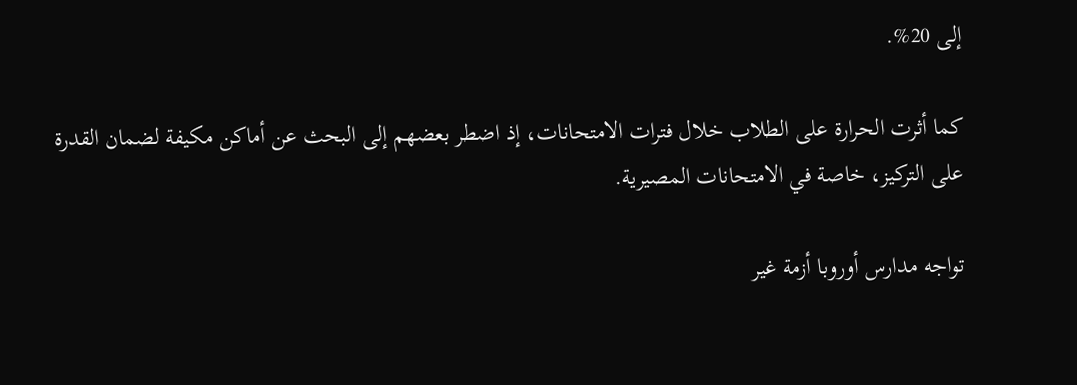إلى 20%.

كما أثرت الحرارة على الطلاب خلال فترات الامتحانات، إذ اضطر بعضهم إلى البحث عن أماكن مكيفة لضمان القدرة على التركيز، خاصة في الامتحانات المصيرية.

تواجه مدارس أوروبا أزمة غير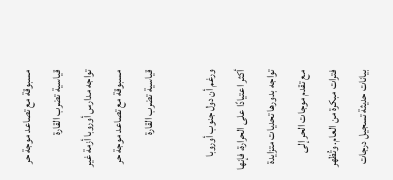مسبوقة مع تصاعد موجة حر قياسية تضرب القارة
تواجه مدارس أوروبا أزمة غير مسبوقة مع تصاعد موجة حر قياسية تضرب القارة

ورغم أن دول جنوب أوروبا أكثر اعتيادًا على الحرارة، فإنها تواجه بدورها تحديات متزايدة مع تقدم موجات الحر إلى فترات مبكرة من العام. وتُظهر بيانات حديثة تسجيل درجات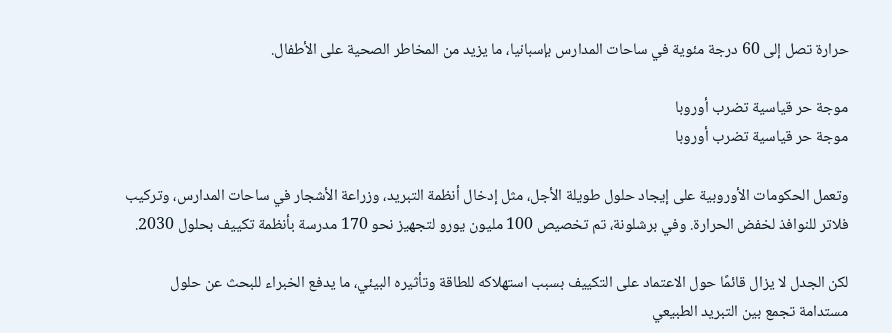حرارة تصل إلى 60 درجة مئوية في ساحات المدارس بإسبانيا، ما يزيد من المخاطر الصحية على الأطفال.

موجة حر قياسية تضرب أوروبا
موجة حر قياسية تضرب أوروبا

وتعمل الحكومات الأوروبية على إيجاد حلول طويلة الأجل، مثل إدخال أنظمة التبريد، وزراعة الأشجار في ساحات المدارس، وتركيب فلاتر للنوافذ لخفض الحرارة. وفي برشلونة، تم تخصيص 100 مليون يورو لتجهيز نحو 170 مدرسة بأنظمة تكييف بحلول 2030.

لكن الجدل لا يزال قائمًا حول الاعتماد على التكييف بسبب استهلاكه للطاقة وتأثيره البيئي، ما يدفع الخبراء للبحث عن حلول مستدامة تجمع بين التبريد الطبيعي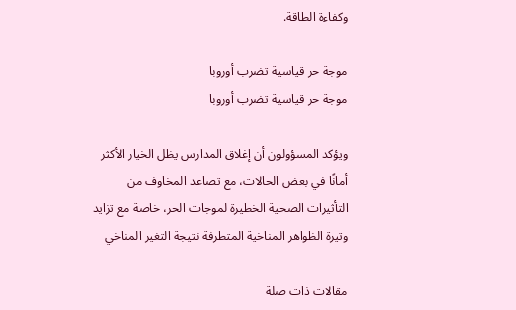وكفاءة الطاقة.

موجة حر قياسية تضرب أوروبا
موجة حر قياسية تضرب أوروبا

ويؤكد المسؤولون أن إغلاق المدارس يظل الخيار الأكثر أمانًا في بعض الحالات، مع تصاعد المخاوف من التأثيرات الصحية الخطيرة لموجات الحر، خاصة مع تزايد وتيرة الظواهر المناخية المتطرفة نتيجة التغير المناخي

مقالات ذات صلة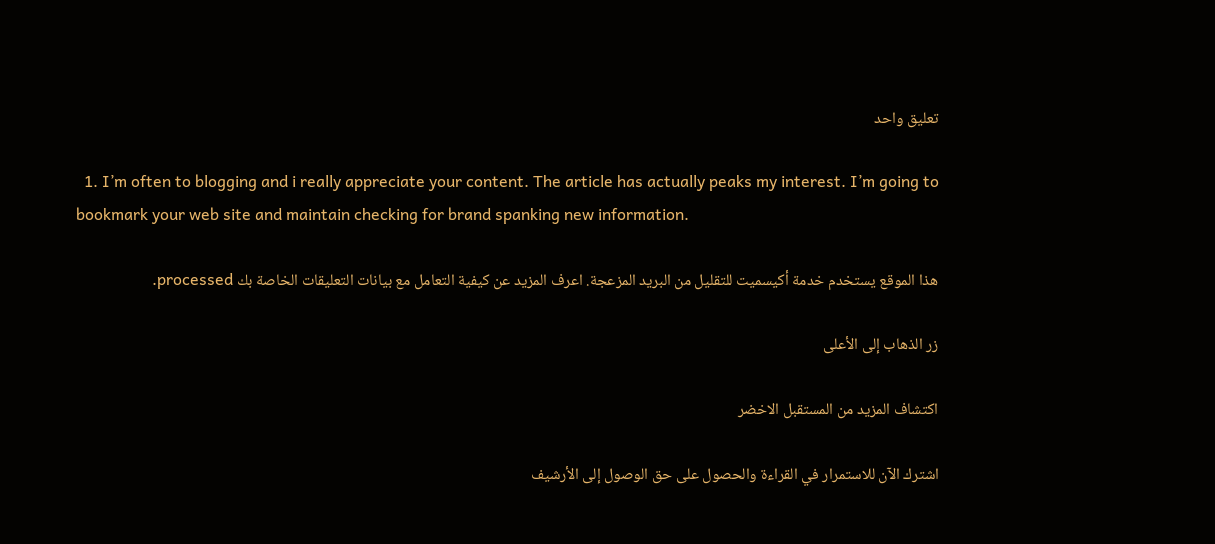تعليق واحد

  1. I’m often to blogging and i really appreciate your content. The article has actually peaks my interest. I’m going to bookmark your web site and maintain checking for brand spanking new information.

هذا الموقع يستخدم خدمة أكيسميت للتقليل من البريد المزعجة. اعرف المزيد عن كيفية التعامل مع بيانات التعليقات الخاصة بك processed.

زر الذهاب إلى الأعلى

اكتشاف المزيد من المستقبل الاخضر

اشترك الآن للاستمرار في القراءة والحصول على حق الوصول إلى الأرشيف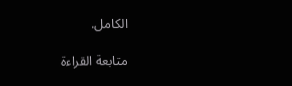الكامل.

متابعة القراءة